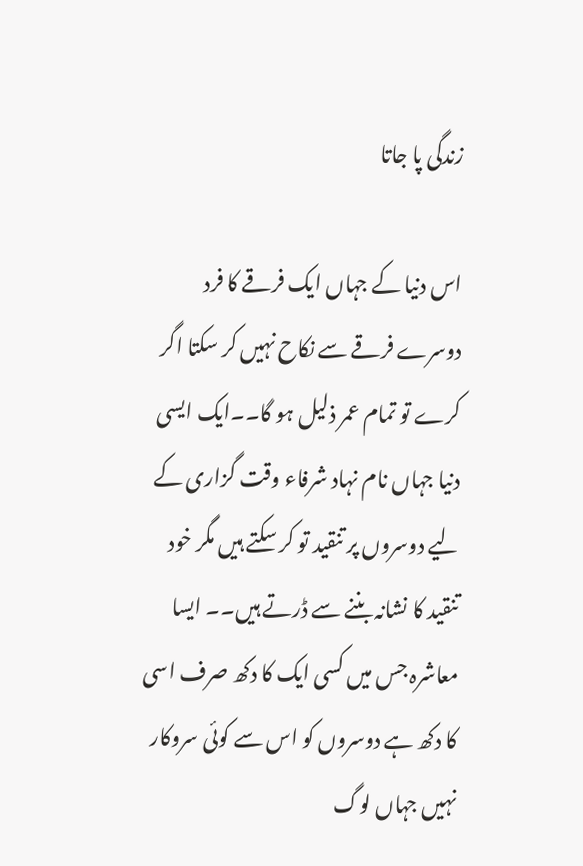زندگی پا جاتا

اس دنیا کے جہاں ایک فرقے کا فرد دوسرے فرقے سے نکاح نہیں کر سکتا اگر کرے تو تمام عمر ذلیل ہو گا۔۔ایک ایسی دنیا جہاں نام نہاد شرفاء وقت گزاری کے لیے دوسروں پر تنقید تو کر سکتے ہیں مگر خود تنقید کا نشانہ بننے سے ڈرتے ہیں۔۔ ایسا معاشرہ جس میں کسی ایک کا دکھ صرف اسی کا دکھ ہے دوسروں کو اس سے کوئی سروکار نہیں جہاں لوگ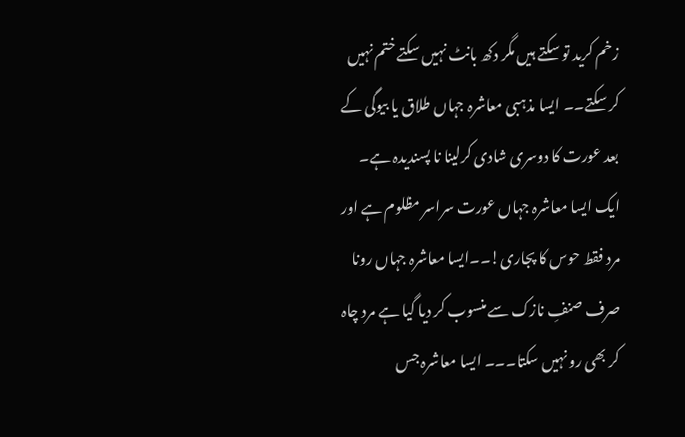زخم کرید تو سکتے ہیں مگر دکھ بانٹ نہیں سکتے ختم نہیں کر سکتے۔۔ ایسا مذہبی معاشرہ جہاں طلاق یا بیوگی کے بعد عورت کا دوسری شادی کرلینا نا پسندیدہ ہے۔ ایک ایسا معاشرہ جہاں عورت سراسر مظلوم ہے اور مرد فقط حوس کا پجاری!۔۔ایسا معاشرہ جہاں رونا صرف صنفِ نازک سے منسوب کر دیا گیا ہے مرد چاہ کر بھی رو نہیں سکتا۔۔۔ ایسا معاشرہ جس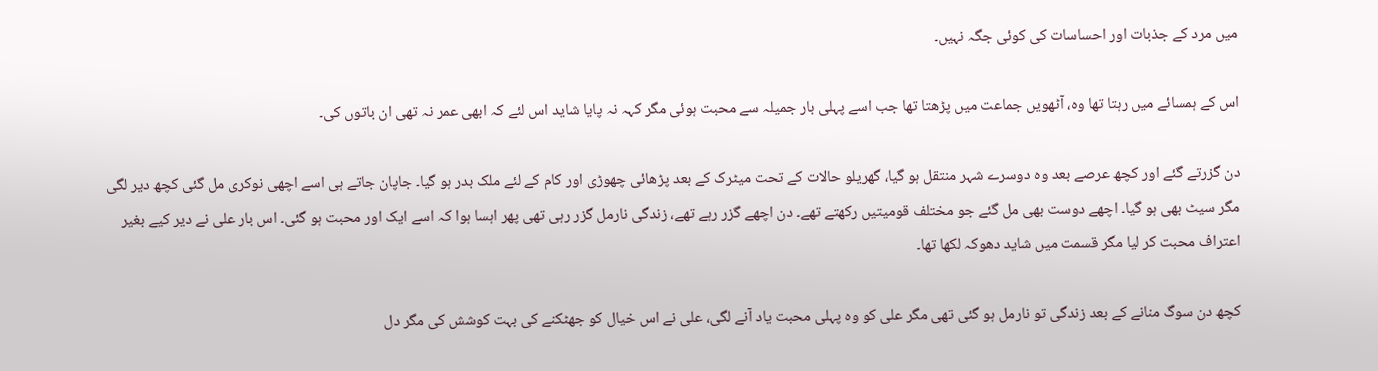میں مرد کے جذبات اور احساسات کی کوئی جگہ نہیں۔

اس کے ہمسائے میں رہتا تھا وہ، آٹھویں جماعت میں پڑھتا تھا جب اسے پہلی بار جمیلہ سے محبت ہوئی مگر کہہ نہ پایا شاید اس لئے کہ ابھی عمر نہ تھی ان باتوں کی۔

دن گزرتے گئے اور کچھ عرصے بعد وہ دوسرے شہر منتقل ہو گیا، گھریلو حالات کے تحت میٹرک کے بعد پڑھائی چھوڑی اور کام کے لئے ملک بدر ہو گیا۔ جاپان جاتے ہی اسے اچھی نوکری مل گئی کچھ دیر لگی مگر سیٹ بھی ہو گیا۔ اچھے دوست بھی مل گئے جو مختلف قومیتیں رکھتے تھے۔ دن اچھے گزر رہے تھے، زندگی نارمل گزر رہی تھی پھر اہسا ہوا کہ اسے ایک اور محبت ہو گئی۔ اس بار علی نے دیر کیے بغیر اعتراف محبت کر لیا مگر قسمت میں شاید دھوکہ لکھا تھا۔

کچھ دن سوگ منانے کے بعد زندگی تو نارمل ہو گئی تھی مگر علی کو وہ پہلی محبت یاد آنے لگی، علی نے اس خیال کو جھٹکنے کی بہت کوشش کی مگر دل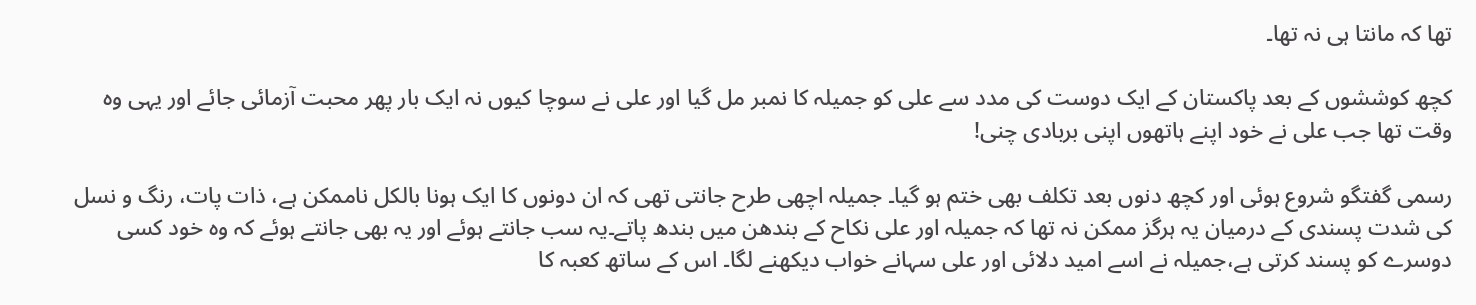تھا کہ مانتا ہی نہ تھا۔

کچھ کوششوں کے بعد پاکستان کے ایک دوست کی مدد سے علی کو جمیلہ کا نمبر مل گیا اور علی نے سوچا کیوں نہ ایک بار پھر محبت آزمائی جائے اور یہی وہ وقت تھا جب علی نے خود اپنے ہاتھوں اپنی بربادی چنی!

رسمی گفتگو شروع ہوئی اور کچھ دنوں بعد تکلف بھی ختم ہو گیا۔ جمیلہ اچھی طرح جانتی تھی کہ ان دونوں کا ایک ہونا بالکل ناممکن ہے، ذات پات، رنگ و نسل کی شدت پسندی کے درمیان یہ ہرگز ممکن نہ تھا کہ جمیلہ اور علی نکاح کے بندھن میں بندھ پاتے۔یہ سب جانتے ہوئے اور یہ بھی جانتے ہوئے کہ وہ خود کسی دوسرے کو پسند کرتی ہے،جمیلہ نے اسے امید دلائی اور علی سہانے خواب دیکھنے لگا۔ اس کے ساتھ کعبہ کا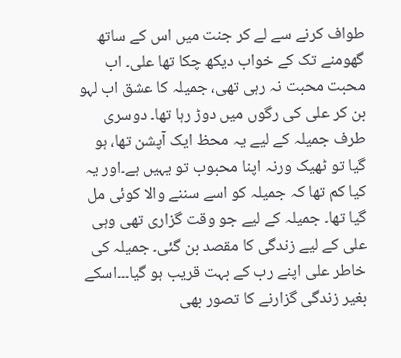طواف کرنے سے لے کر جنت میں اس کے ساتھ گھومنے تک کے خواب دیکھ چکا تھا علی۔ اب محبت محبت نہ رہی تھی، جمیلہ کا عشق اب لہو بن کر علی کی رگوں میں دوڑ رہا تھا۔ دوسری طرف جمیلہ کے لیے یہ محظ ایک آپشن تھا، ہو گیا تو ٹھیک ورنہ اپنا محبوب تو یہیں ہے۔اور یہ کیا کم تھا کہ جمیلہ کو اسے سننے والا کوئی مل گیا تھا۔ جمیلہ کے لیے جو وقت گزاری تھی وہی علی کے لیے زندگی کا مقصد بن گئی۔ جمیلہ کی خاطر علی اپنے رب کے بہت قریب ہو گیا۔۔۔اسکے بغیر زندگی گزارنے کا تصور بھی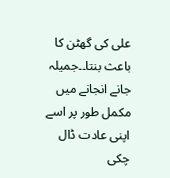علی کی گھٹن کا باعث بنتا۔۔جمیلہ جانے انجانے میں مکمل طور پر اسے اپنی عادت ڈال چکی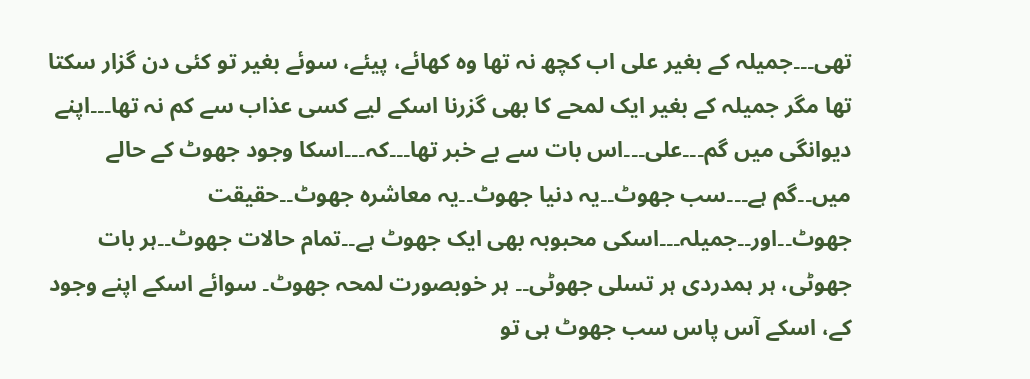تھی۔۔۔جمیلہ کے بغیر علی اب کچھ نہ تھا وہ کھائے، پیئے، سوئے بغیر تو کئی دن گزار سکتا تھا مگر جمیلہ کے بغیر ایک لمحے کا بھی گزرنا اسکے لیے کسی عذاب سے کم نہ تھا۔۔۔اپنے دیوانگی میں گم۔۔۔علی۔۔۔اس بات سے بے خبر تھا۔۔۔کہ۔۔۔اسکا وجود جھوٹ کے حالے میں۔۔گم ہے۔۔۔سب جھوٹ۔۔یہ دنیا جھوٹ۔۔یہ معاشرہ جھوٹ۔۔حقیقت جھوٹ۔۔اور۔۔جمیلہ۔۔۔اسکی محبوبہ بھی ایک جھوٹ ہے۔۔تمام حالات جھوٹ۔۔ہر بات جھوٹی، ہر ہمدردی ہر تسلی جھوٹی۔۔ ہر خوبصورت لمحہ جھوٹ۔ سوائے اسکے اپنے وجود کے، اسکے آس پاس سب جھوٹ ہی تو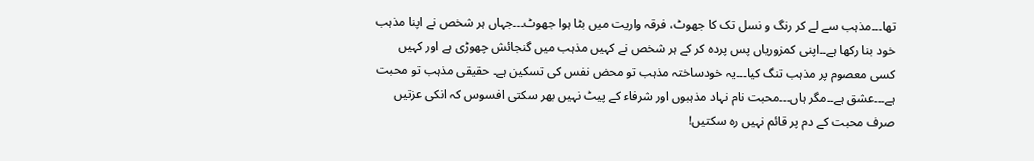تھا۔۔۔مذہب سے لے کر رنگ و نسل تک کا جھوٹ، فرقہ واریت میں بٹا ہوا جھوٹ۔۔۔جہاں ہر شخص نے اپنا مذہب خود بنا رکھا ہے۔۔اپنی کمزوریاں پس پردہ کر کے ہر شخص نے کہیں مذہب میں گنجائش چھوڑی ہے اور کہیں کسی معصوم پر مذہب تنگ کیا۔۔۔یہ خودساختہ مذہب تو محض نفس کی تسکین ہے۔ حقیقی مذہب تو محبت ہے۔۔۔عشق ہے۔۔مگر ہاں۔۔۔محبت نام نہاد مذہبوں اور شرفاء کے پیٹ نہیں بھر سکتی افسوس کہ انکی عزتیں صرف محبت کے دم پر قائم نہیں رہ سکتیں!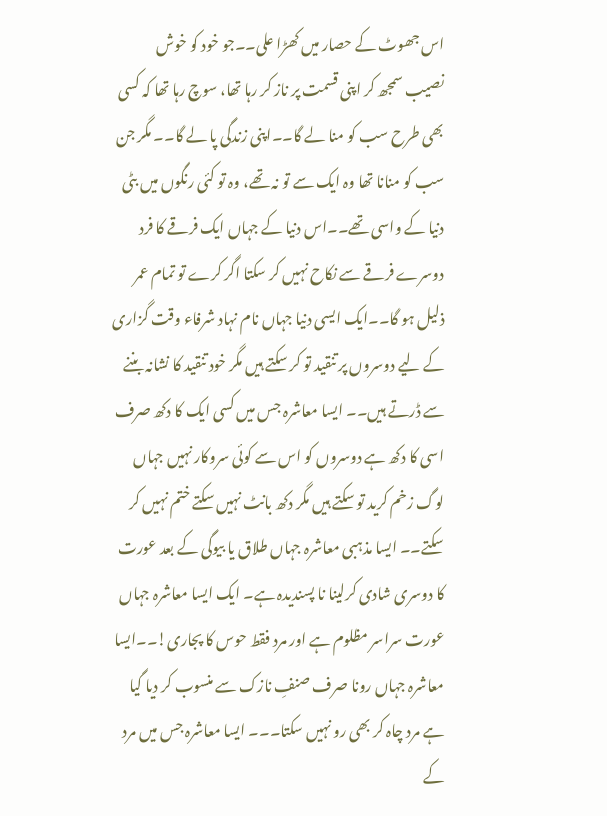اس جھوٹ کے حصار میں کھڑا علی۔۔جو خود کو خوش نصیب سمجھ کر اپنی قسمت پر ناز کر رہا تھا، سوچ رہا تھا کہ کسی بھی طرح سب کو منا لے گا۔۔اپنی زندگی پا لے گا۔۔ مگر جن سب کو منانا تھا وہ ایک سے تو نہ تھے، وہ تو کئی رنگوں میں بٹی دنیا کے واسی تھے۔۔اس دنیا کے جہاں ایک فرقے کا فرد دوسرے فرقے سے نکاح نہیں کر سکتا اگر کرے تو تمام عمر ذلیل ہو گا۔۔ایک ایسی دنیا جہاں نام نہاد شرفاء وقت گزاری کے لیے دوسروں پر تنقید تو کر سکتے ہیں مگر خود تنقید کا نشانہ بننے سے ڈرتے ہیں۔۔ ایسا معاشرہ جس میں کسی ایک کا دکھ صرف اسی کا دکھ ہے دوسروں کو اس سے کوئی سروکار نہیں جہاں لوگ زخم کرید تو سکتے ہیں مگر دکھ بانٹ نہیں سکتے ختم نہیں کر سکتے۔۔ ایسا مذہبی معاشرہ جہاں طلاق یا بیوگی کے بعد عورت کا دوسری شادی کرلینا نا پسندیدہ ہے۔ ایک ایسا معاشرہ جہاں عورت سراسر مظلوم ہے اور مرد فقط حوس کا پجاری!۔۔ایسا معاشرہ جہاں رونا صرف صنفِ نازک سے منسوب کر دیا گیا ہے مرد چاہ کر بھی رو نہیں سکتا۔۔۔ ایسا معاشرہ جس میں مرد کے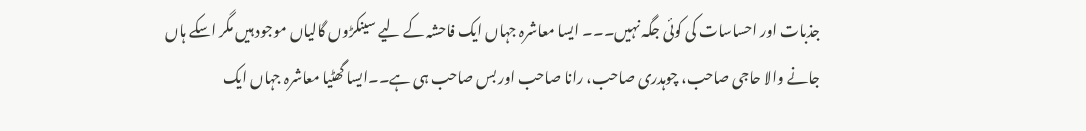جذبات اور احساسات کی کوئی جگہ نہیں۔۔۔ ایسا معاشرہ جہاں ایک فاحشہ کے لیے سینکڑوں گالیاں موجود ہیں مگر اسکے ہاں جانے والا حاجی صاحب، چوہدری صاحب، رانا صاحب اور بس صاحب ہی ہے۔۔ایسا گھٹیا معاشرہ جہاں ایک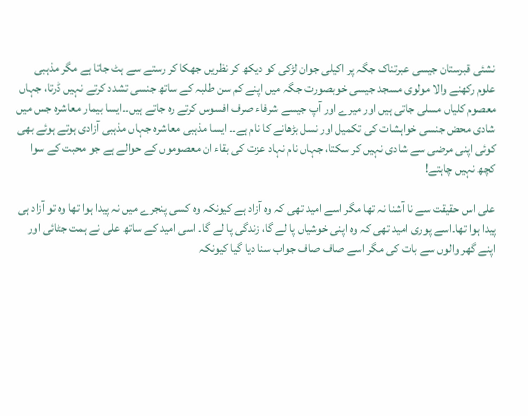نشئی قبرستان جیسی عبرتناک جگہ پر اکیلی جوان لڑکی کو دیکھ کر نظریں جھکا کر رستے سے ہٹ جاتا ہے مگر مذہبی علوم رکھنے والا مولوی مسجد جیسی خوبصورت جگہ میں اپنے کم سن طلبہ کے ساتھ جنسی تشدد کرتے نہیں ڈرتا، جہاں معصوم کلیاں مسلی جاتی ہیں اور میرے اور آپ جیسے شرفاء صرف افسوس کرتے رہ جاتے ہیں۔۔ایسا بیمار معاشرہ جس میں شادی محض جنسی خواہشات کی تکمیل اور نسل بڑھانے کا نام ہے۔۔ ایسا مذہبی معاشرہ جہاں مذہبی آزادی ہوتے ہوئے بھی کوئی اپنی مرضی سے شادی نہیں کر سکتا، جہاں نام نہاد عزت کی بقاء ان معصوموں کے حوالے ہے جو محبت کے سوا کچھ نہیں چاہتے!

علی اس حقیقت سے نا آشنا نہ تھا مگر اسے امید تھی کہ وہ آزاد ہے کیونکہ وہ کسی پنجرے میں نہ پیدا ہوا تھا وہ تو آزاد ہی پیدا ہوا تھا۔اسے پوری امید تھی کہ وہ اپنی خوشیاں پا لے گا، زندگی پا لے گا۔ اسی امید کے ساتھ علی نے ہمت جٹائی اور اپنے گھر والوں سے بات کی مگر اسے صاف صاف جواب سنا دیا گیا کیونکہ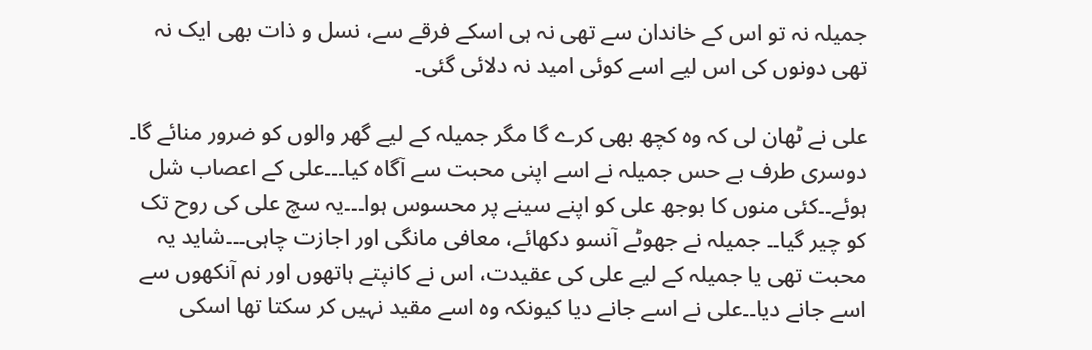جمیلہ نہ تو اس کے خاندان سے تھی نہ ہی اسکے فرقے سے، نسل و ذات بھی ایک نہ تھی دونوں کی اس لیے اسے کوئی امید نہ دلائی گئی۔

علی نے ٹھان لی کہ وہ کچھ بھی کرے گا مگر جمیلہ کے لیے گھر والوں کو ضرور منائے گا۔ دوسری طرف بے حس جمیلہ نے اسے اپنی محبت سے آگاہ کیا۔۔۔علی کے اعصاب شل ہوئے۔۔کئی منوں کا بوجھ علی کو اپنے سینے پر محسوس ہوا۔۔۔یہ سچ علی کی روح تک کو چیر گیا۔۔ جمیلہ نے جھوٹے آنسو دکھائے، معافی مانگی اور اجازت چاہی۔۔۔شاید یہ محبت تھی یا جمیلہ کے لیے علی کی عقیدت، اس نے کانپتے ہاتھوں اور نم آنکھوں سے اسے جانے دیا۔۔علی نے اسے جانے دیا کیونکہ وہ اسے مقید نہیں کر سکتا تھا اسکی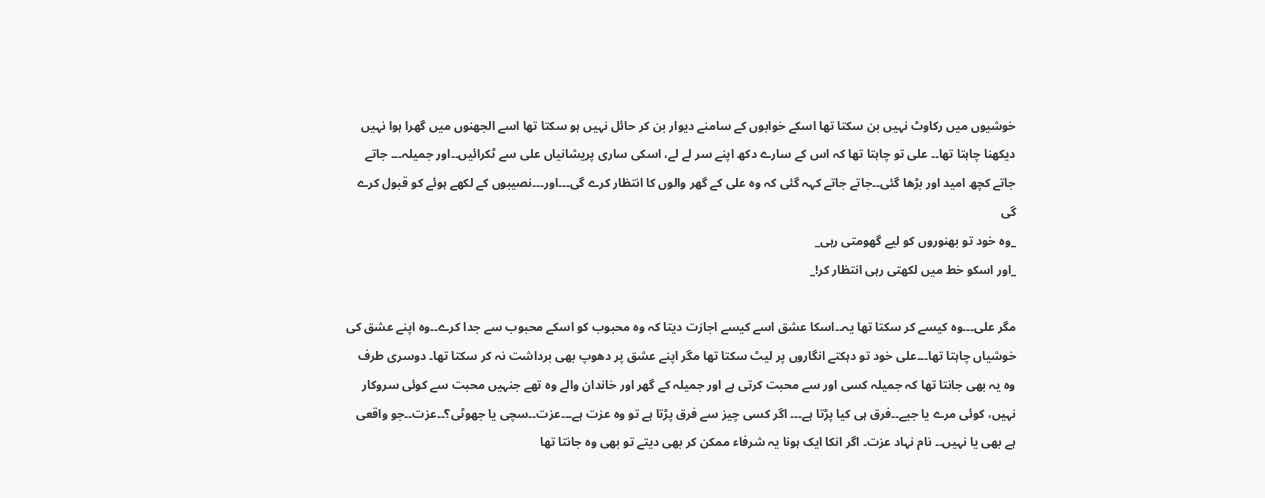خوشیوں میں رکاوٹ نہیں بن سکتا تھا اسکے خوابوں کے سامنے دیوار بن کر حائل نہیں ہو سکتا تھا اسے الجھنوں میں گھرا ہوا نہیں دیکھنا چاہتا تھا۔۔ علی تو چاہتا تھا کہ اس کے سارے دکھ اپنے سر لے لے، اسکی ساری پریشانیاں علی سے ٹکرائیں۔۔اور جمیلہ۔۔۔ جاتے جاتے کچھ امید اور بڑھا گئی۔۔جاتے جاتے کہہ گئی کہ وہ علی کے گھر والوں کا انتظار کرے گی۔۔۔اور۔۔۔نصیبوں کے لکھے ہوئے کو قبول کرے گی
_وہ خود تو بھنوروں کو لیے گھومتی رہی_
_اور اسکو خط میں لکھتی رہی انتظار کر!_

مگر علی۔۔۔وہ کیسے کر سکتا تھا یہ۔۔اسکا عشق اسے کیسے اجازت دیتا کہ وہ محبوب کو اسکے محبوب سے جدا کرے۔۔وہ اپنے عشق کی خوشیاں چاہتا تھا۔۔۔علی خود تو دہکتے انگاروں پر لیٹ سکتا تھا مگر اپنے عشق پر دھوپ بھی برداشت نہ کر سکتا تھا۔ دوسری طرف وہ یہ بھی جانتا تھا کہ جمیلہ کسی اور سے محبت کرتی ہے اور جمیلہ کے گھر اور خاندان والے وہ تھے جنہیں محبت سے کوئی سروکار نہیں، کوئی مرے یا جیے۔۔فرق ہی کیا پڑتا ہے۔۔۔ اگر کسی چیز سے فرق پڑتا ہے تو وہ عزت ہے۔۔۔عزت۔۔سچی یا جھوٹی؟۔۔عزت۔۔جو واقعی ہے بھی یا نہیں۔۔ نام نہاد عزت۔ اگر انکا ایک ہونا یہ شرفاء ممکن کر بھی دیتے تو بھی وہ جانتا تھا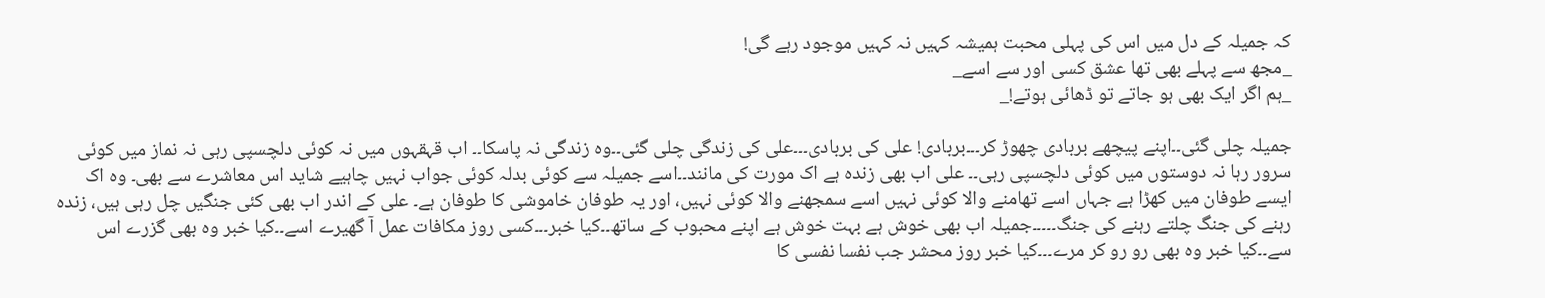کہ جمیلہ کے دل میں اس کی پہلی محبت ہمیشہ کہیں نہ کہیں موجود رہے گی!
_مجھ سے پہلے بھی تھا عشق کسی اور سے اسے_
_ہم اگر ایک بھی ہو جاتے تو ڈھائی ہوتے!_

جمیلہ چلی گئی۔۔اپنے پیچھے بربادی چھوڑ کر۔۔۔بربادی! علی کی بربادی۔۔۔علی کی زندگی چلی گئی۔۔وہ زندگی نہ پاسکا۔۔ اب قہقہوں میں نہ کوئی دلچسپی رہی نہ نماز میں کوئی سرور رہا نہ دوستوں میں کوئی دلچسپی رہی۔۔ علی اب بھی زندہ ہے اک مورت کی مانند۔۔اسے جمیلہ سے کوئی بدلہ کوئی جواب نہیں چاہیے شاید اس معاشرے سے بھی۔ وہ اک ایسے طوفان میں کھڑا ہے جہاں اسے تھامنے والا کوئی نہیں اسے سمجھنے والا کوئی نہیں، اور یہ طوفان خاموشی کا طوفان ہے۔ علی کے اندر اب بھی کئی جنگیں چل رہی ہیں، زندہ رہنے کی جنگ چلتے رہنے کی جنگ۔۔۔۔۔جمیلہ اب بھی خوش ہے بہت خوش ہے اپنے محبوب کے ساتھ۔۔کیا خبر۔۔۔کسی روز مکافات عمل آ گھیرے اسے۔۔کیا خبر وہ بھی گزرے اس سے۔۔کیا خبر وہ بھی رو رو کر مرے۔۔۔کیا خبر روز محشر جب نفسا نفسی کا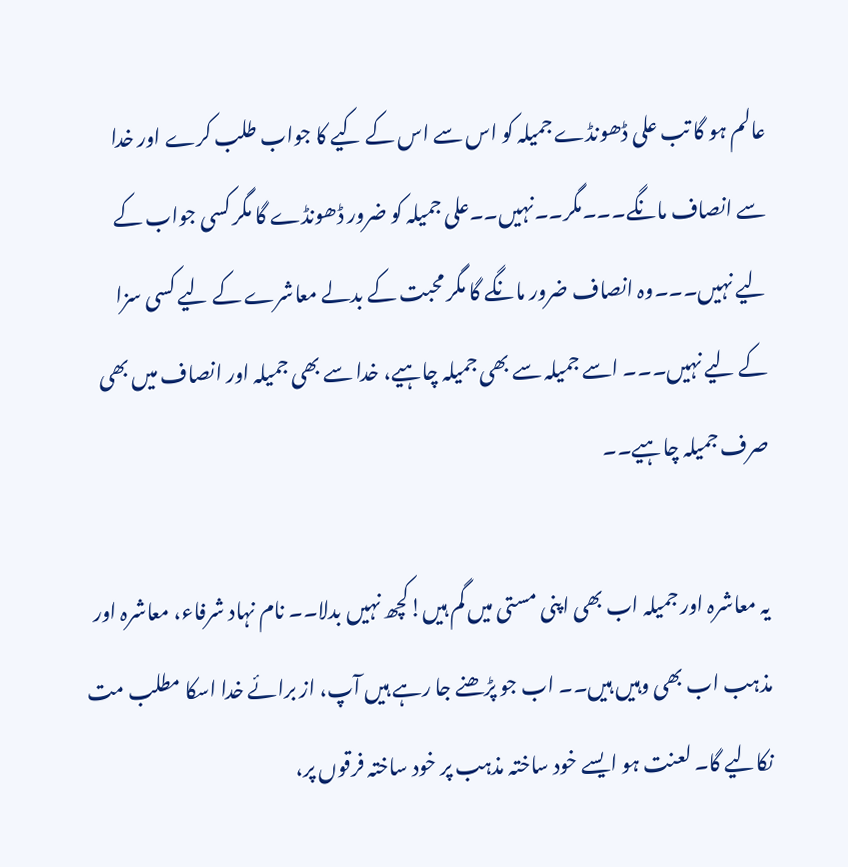عالم ہو گا تب علی ڈھونڈے جمیلہ کو اس سے اس کے کیے کا جواب طلب کرے اور خدا سے انصاف مانگے۔۔۔مگر۔۔نہیں۔۔علی جمیلہ کو ضرور ڈھونڈے گا مگر کسی جواب کے لیے نہیں۔۔۔وہ انصاف ضرور مانگے گا مگر محبت کے بدلے معاشرے کے لیے کسی سزا کے لیے نہیں۔۔۔ اسے جمیلہ سے بھی جمیلہ چاہیے، خدا سے بھی جمیلہ اور انصاف میں بھی صرف جمیلہ چاہیے۔۔

یہ معاشرہ اور جمیلہ اب بھی اپنی مستی میں گم ہیں!کچھ نہیں بدلا۔۔ نام نہاد شرفاء، معاشرہ اور مذہب اب بھی وہیں ہیں۔۔ اب جو پڑھنے جا رہے ہیں آپ، از برائے خدا اسکا مطلب مت نکالیے گا۔ لعنت ہو ایسے خود ساختہ مذہب پر خود ساختہ فرقوں پر،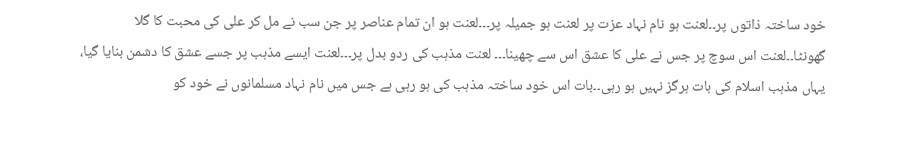خود ساختہ ذاتوں پر۔۔لعنت ہو نام نہاد عزت پر لعنت ہو جمیلہ پر۔۔۔لعنت ہو ان تمام عناصر پر جن سب نے مل کر علی کی محبت کا گلا گھونٹا۔۔لعنت اس سوچ پر جس نے علی کا عشق اس سے چھینا۔۔۔ لعنت مذہب کی ردو بدل پر۔۔۔لعنت ایسے مذہب پر جسے عشق کا دشمن بنایا گیا، یہاں مذہب اسلام کی بات ہرگز نہیں ہو رہی۔۔بات اس خود ساختہ مذہب کی ہو رہی ہے جس میں نام نہاد مسلمانوں نے خود کو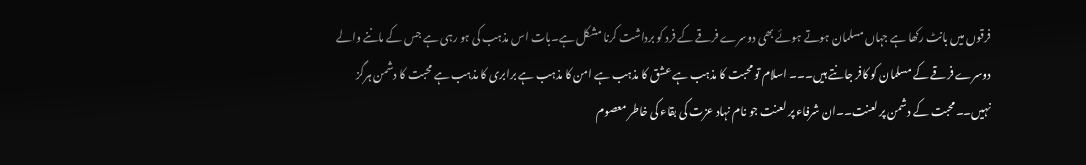فرقوں میں بانٹ رکھا ہے جہاں مسلمان ہوتے ہوئے بھی دوسرے فرقے کے فرد کو برداشت کرنا مشکل ہے۔بات اس مذہب کی ہو رہی ہے جس کے ماننے والے دوسرے فرقے کے مسلمان کو کافر جانتے ہیں۔۔۔ اسلام تو محبت کا مذہب ہے عشق کا مذہب ہے امن کا مذہب ہے برابری کا مذہب ہے محبت کا دشمن ہرگز نہیں۔۔محبت کے دشمن پر لعنت۔۔ان شرفاء پر لعنت جو نام نہاد عزت کی بقاء کی خاطر معصوم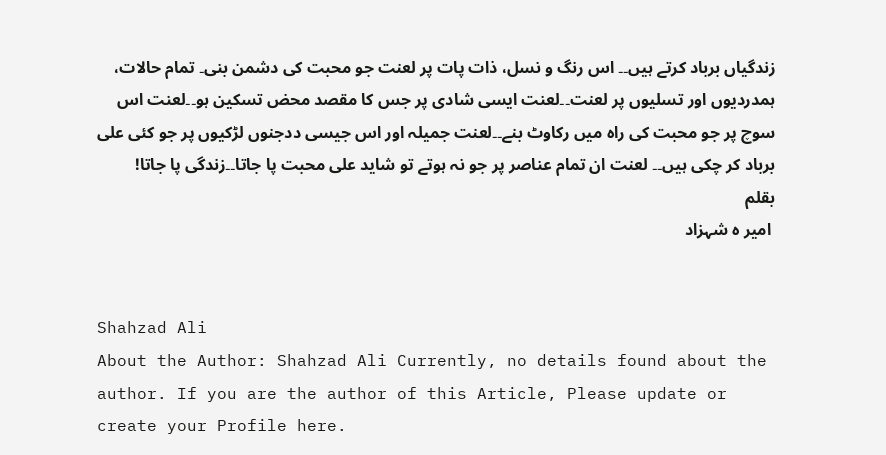زندگیاں برباد کرتے ہیں۔۔ اس رنگ و نسل، ذات پات پر لعنت جو محبت کی دشمن بنی۔ تمام حالات، ہمدردیوں اور تسلیوں پر لعنت۔۔لعنت ایسی شادی پر جس کا مقصد محض تسکین ہو۔۔لعنت اس سوچ پر جو محبت کی راہ میں رکاوٹ بنے۔۔لعنت جمیلہ اور اس جیسی ددجنوں لڑکیوں پر جو کئی علی برباد کر چکی ہیں۔۔ لعنت ان تمام عناصر پر جو نہ ہوتے تو شاید علی محبت پا جاتا۔۔زندگی پا جاتا!
بقلم
 امیر ہ شہزاد


Shahzad Ali
About the Author: Shahzad Ali Currently, no details found about the author. If you are the author of this Article, Please update or create your Profile here.